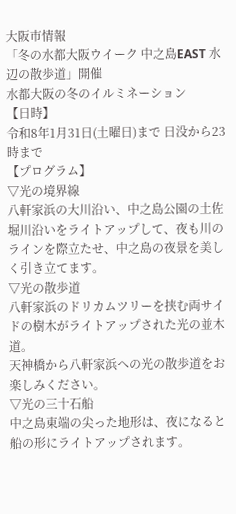大阪市情報
「冬の水都大阪ウイーク 中之島EAST 水辺の散歩道」開催
水都大阪の冬のイルミネーション
【日時】
令和8年1月31日(土曜日)まで 日没から23時まで
【プログラム】
▽光の境界線
八軒家浜の大川沿い、中之島公園の土佐堀川沿いをライトアップして、夜も川のラインを際立たせ、中之島の夜景を美しく引き立てます。
▽光の散歩道
八軒家浜のドリカムツリーを挟む両サイドの樹木がライトアップされた光の並木道。
天神橋から八軒家浜への光の散歩道をお楽しみください。
▽光の三十石船
中之島東端の尖った地形は、夜になると船の形にライトアップされます。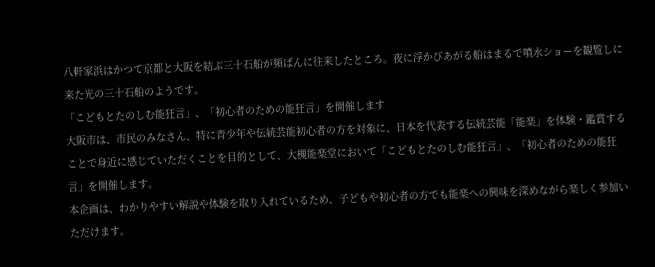八軒家浜はかつて京都と大阪を結ぶ三十石船が頻ぱんに往来したところ。夜に浮かびあがる船はまるで噴水ショーを観覧しに来た光の三十石船のようです。
「こどもとたのしむ能狂言」、「初心者のための能狂言」を開催します
大阪市は、市民のみなさん、特に青少年や伝統芸能初心者の方を対象に、日本を代表する伝統芸能「能楽」を体験・鑑賞することで身近に感じていただくことを目的として、大槻能楽堂において「こどもとたのしむ能狂言」、「初心者のための能狂言」を開催します。
本企画は、わかりやすい解説や体験を取り入れているため、子どもや初心者の方でも能楽への興味を深めながら楽しく参加いただけます。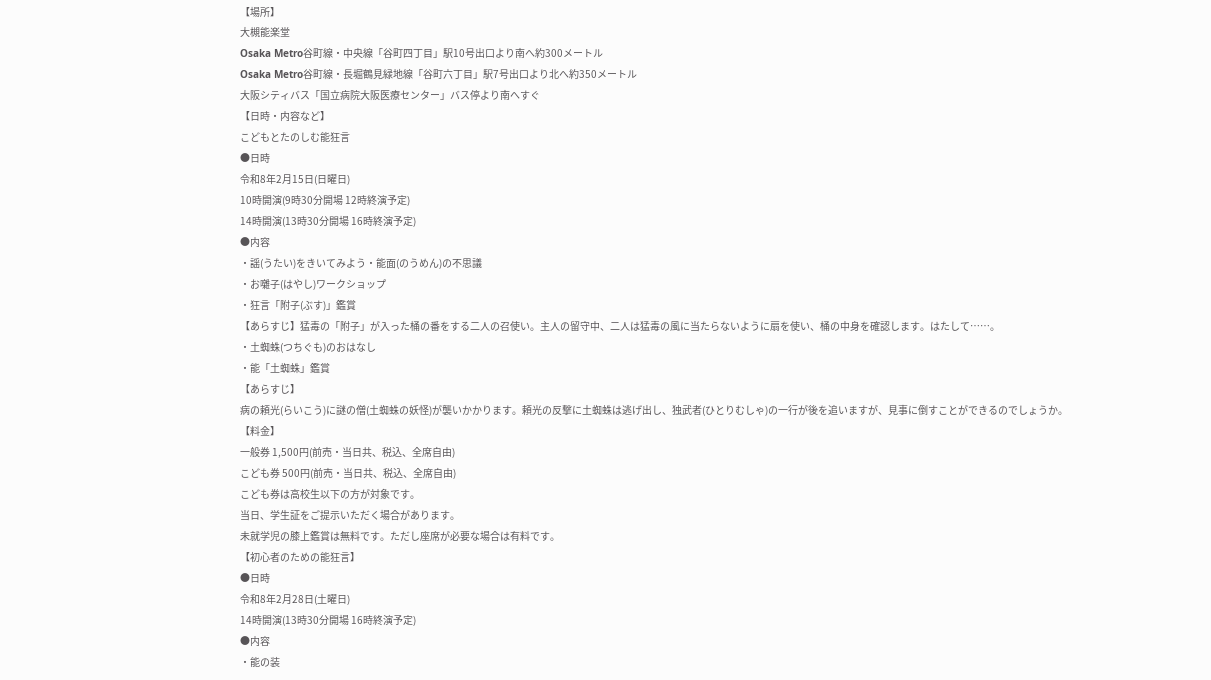【場所】
大槻能楽堂
Osaka Metro谷町線・中央線「谷町四丁目」駅10号出口より南へ約300メートル
Osaka Metro谷町線・長堀鶴見緑地線「谷町六丁目」駅7号出口より北へ約350メートル
大阪シティバス「国立病院大阪医療センター」バス停より南へすぐ
【日時・内容など】
こどもとたのしむ能狂言
●日時
令和8年2月15日(日曜日)
10時開演(9時30分開場 12時終演予定)
14時開演(13時30分開場 16時終演予定)
●内容
・謡(うたい)をきいてみよう・能面(のうめん)の不思議
・お囃子(はやし)ワークショップ
・狂言「附子(ぶす)」鑑賞
【あらすじ】猛毒の「附子」が入った桶の番をする二人の召使い。主人の留守中、二人は猛毒の風に当たらないように扇を使い、桶の中身を確認します。はたして……。
・土蜘蛛(つちぐも)のおはなし
・能「土蜘蛛」鑑賞
【あらすじ】
病の頼光(らいこう)に謎の僧(土蜘蛛の妖怪)が襲いかかります。頼光の反撃に土蜘蛛は逃げ出し、独武者(ひとりむしゃ)の一行が後を追いますが、見事に倒すことができるのでしょうか。
【料金】
一般券 1,500円(前売・当日共、税込、全席自由)
こども券 500円(前売・当日共、税込、全席自由)
こども券は高校生以下の方が対象です。
当日、学生証をご提示いただく場合があります。
未就学児の膝上鑑賞は無料です。ただし座席が必要な場合は有料です。
【初心者のための能狂言】
●日時
令和8年2月28日(土曜日)
14時開演(13時30分開場 16時終演予定)
●内容
・能の装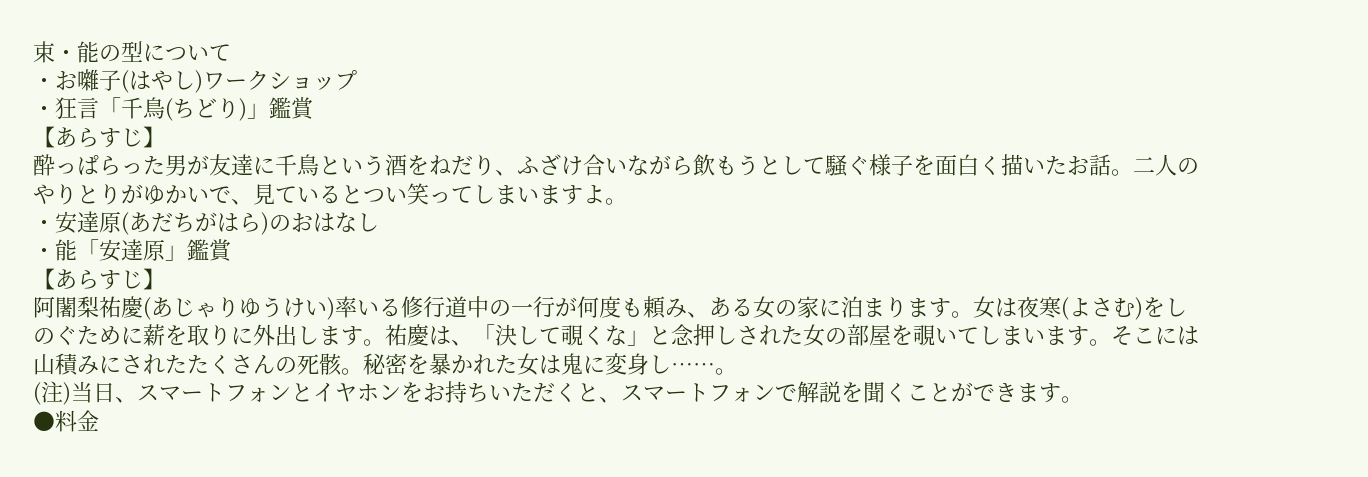束・能の型について
・お囃子(はやし)ワークショップ
・狂言「千鳥(ちどり)」鑑賞
【あらすじ】
酔っぱらった男が友達に千鳥という酒をねだり、ふざけ合いながら飲もうとして騒ぐ様子を面白く描いたお話。二人のやりとりがゆかいで、見ているとつい笑ってしまいますよ。
・安達原(あだちがはら)のおはなし
・能「安達原」鑑賞
【あらすじ】
阿闍梨祐慶(あじゃりゆうけい)率いる修行道中の一行が何度も頼み、ある女の家に泊まります。女は夜寒(よさむ)をしのぐために薪を取りに外出します。祐慶は、「決して覗くな」と念押しされた女の部屋を覗いてしまいます。そこには山積みにされたたくさんの死骸。秘密を暴かれた女は鬼に変身し……。
(注)当日、スマートフォンとイヤホンをお持ちいただくと、スマートフォンで解説を聞くことができます。
●料金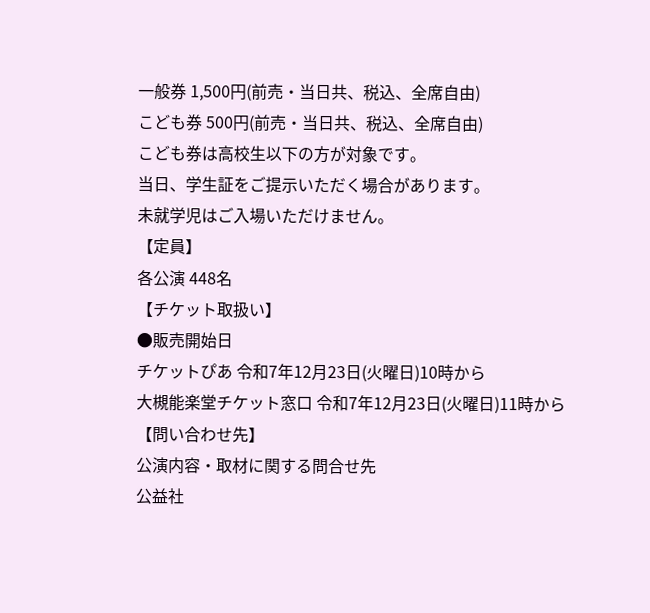一般券 1,500円(前売・当日共、税込、全席自由)
こども券 500円(前売・当日共、税込、全席自由)
こども券は高校生以下の方が対象です。
当日、学生証をご提示いただく場合があります。
未就学児はご入場いただけません。
【定員】
各公演 448名
【チケット取扱い】
●販売開始日
チケットぴあ 令和7年12月23日(火曜日)10時から
大槻能楽堂チケット窓口 令和7年12月23日(火曜日)11時から
【問い合わせ先】
公演内容・取材に関する問合せ先
公益社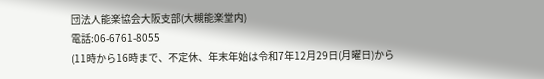団法人能楽協会大阪支部(大槻能楽堂内)
電話:06-6761-8055
(11時から16時まで、不定休、年末年始は令和7年12月29日(月曜日)から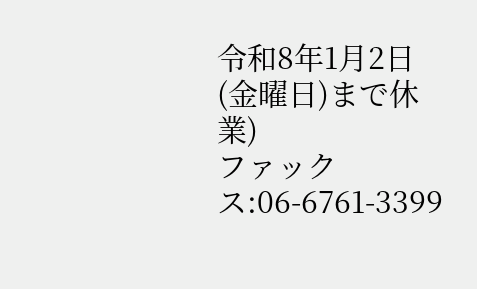令和8年1月2日(金曜日)まで休業)
ファックス:06-6761-3399